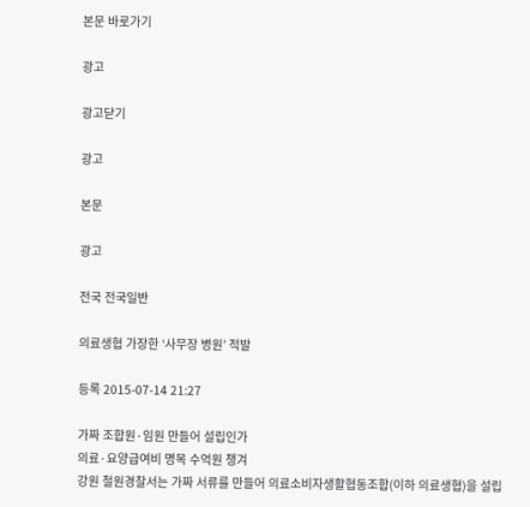본문 바로가기

광고

광고닫기

광고

본문

광고

전국 전국일반

의료생협 가장한 ‘사무장 병원’ 적발

등록 2015-07-14 21:27

가짜 조합원·임원 만들어 설립인가
의료·요양급여비 명목 수억원 챙겨
강원 철원경찰서는 가짜 서류를 만들어 의료소비자생활협동조합(이하 의료생협)을 설립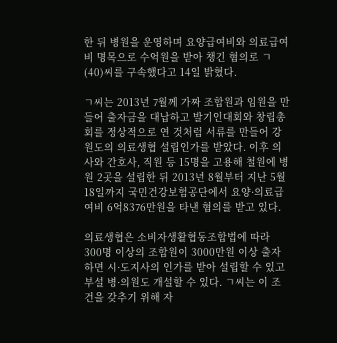한 뒤 병원을 운영하며 요양급여비와 의료급여비 명목으로 수억원을 받아 챙긴 혐의로 ㄱ(40)씨를 구속했다고 14일 밝혔다.

ㄱ씨는 2013년 7월께 가짜 조합원과 임원을 만들어 출자금을 대납하고 발기인대회와 창립총회를 정상적으로 연 것처럼 서류를 만들어 강원도의 의료생협 설립인가를 받았다. 이후 의사와 간호사, 직원 등 15명을 고용해 철원에 병원 2곳을 설립한 뒤 2013년 8월부터 지난 5월18일까지 국민건강보험공단에서 요양·의료급여비 6억8376만원을 타낸 혐의를 받고 있다.

의료생협은 소비자생활협동조합법에 따라 300명 이상의 조합원이 3000만원 이상 출자하면 시·도지사의 인가를 받아 설립할 수 있고 부설 병·의원도 개설할 수 있다. ㄱ씨는 이 조건을 갖추기 위해 자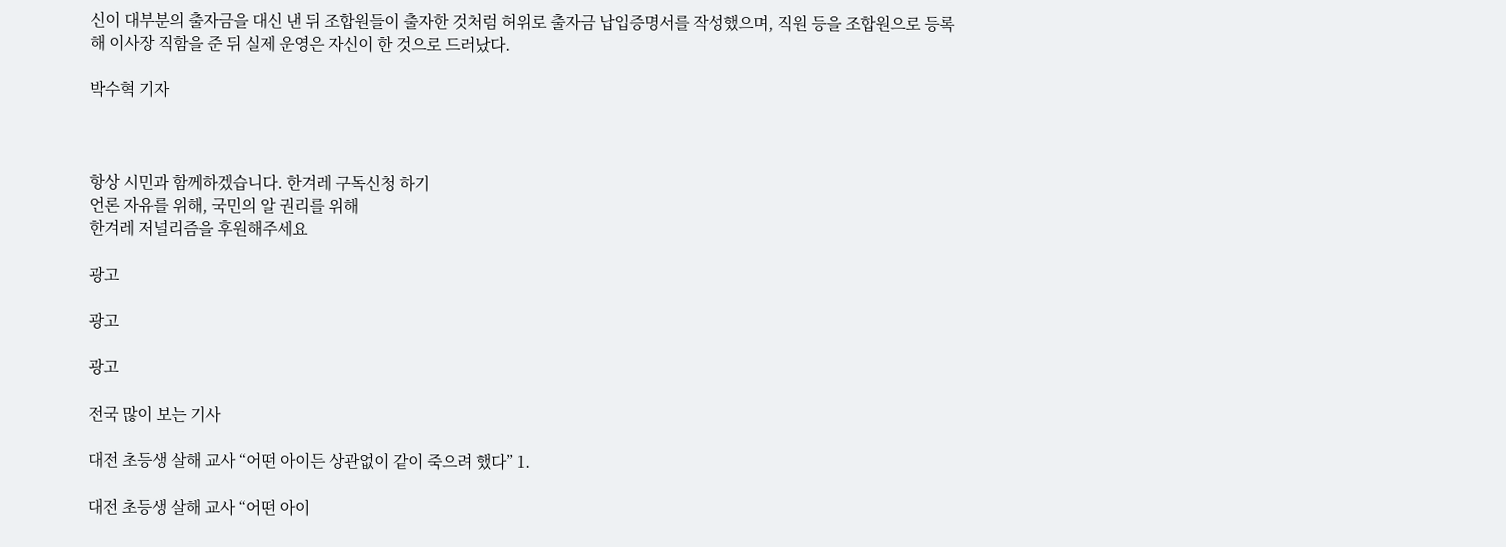신이 대부분의 출자금을 대신 낸 뒤 조합원들이 출자한 것처럼 허위로 출자금 납입증명서를 작성했으며, 직원 등을 조합원으로 등록해 이사장 직함을 준 뒤 실제 운영은 자신이 한 것으로 드러났다.

박수혁 기자



항상 시민과 함께하겠습니다. 한겨레 구독신청 하기
언론 자유를 위해, 국민의 알 권리를 위해
한겨레 저널리즘을 후원해주세요

광고

광고

광고

전국 많이 보는 기사

대전 초등생 살해 교사 “어떤 아이든 상관없이 같이 죽으려 했다” 1.

대전 초등생 살해 교사 “어떤 아이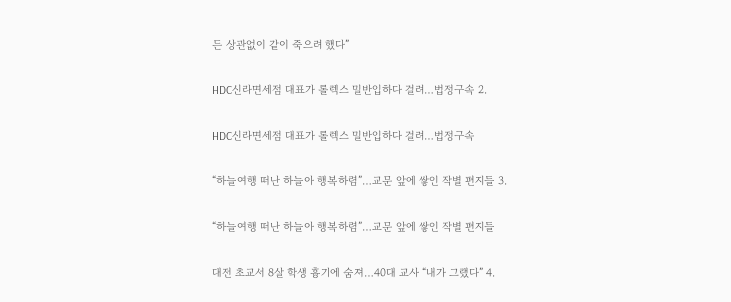든 상관없이 같이 죽으려 했다”

HDC신라면세점 대표가 롤렉스 밀반입하다 걸려…법정구속 2.

HDC신라면세점 대표가 롤렉스 밀반입하다 걸려…법정구속

“하늘여행 떠난 하늘아 행복하렴”…교문 앞에 쌓인 작별 편지들 3.

“하늘여행 떠난 하늘아 행복하렴”…교문 앞에 쌓인 작별 편지들

대전 초교서 8살 학생 흉기에 숨져…40대 교사 “내가 그랬다” 4.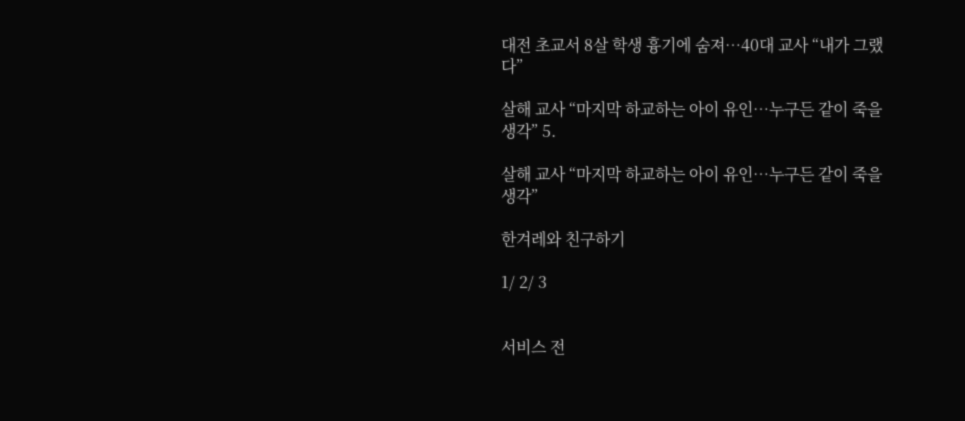대전 초교서 8살 학생 흉기에 숨져…40대 교사 “내가 그랬다”

살해 교사 “마지막 하교하는 아이 유인…누구든 같이 죽을 생각” 5.

살해 교사 “마지막 하교하는 아이 유인…누구든 같이 죽을 생각”

한겨레와 친구하기

1/ 2/ 3


서비스 전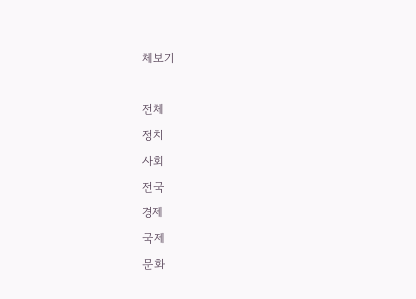체보기

전체
정치
사회
전국
경제
국제
문화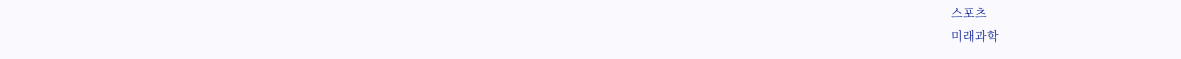스포츠
미래과학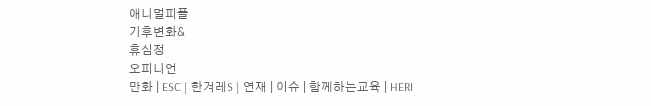애니멀피플
기후변화&
휴심정
오피니언
만화 | ESC | 한겨레S | 연재 | 이슈 | 함께하는교육 | HERI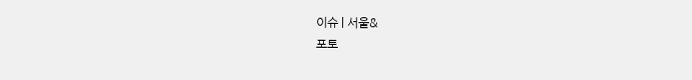이슈 | 서울&
포토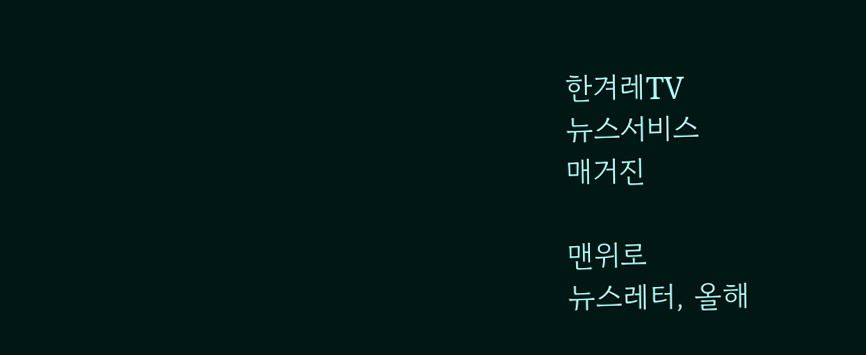한겨레TV
뉴스서비스
매거진

맨위로
뉴스레터, 올해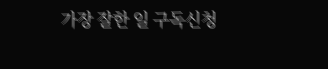가장 잘한 일 구독신청